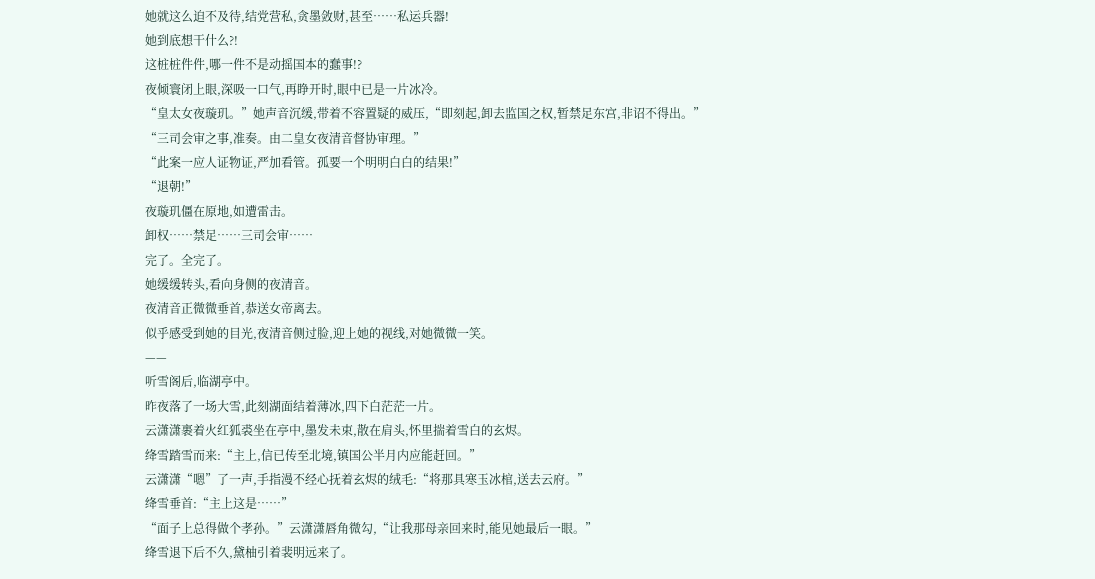她就这么迫不及待,结党营私,贪墨敛财,甚至……私运兵器!
她到底想干什么?!
这桩桩件件,哪一件不是动摇国本的蠢事!?
夜倾寰闭上眼,深吸一口气,再睁开时,眼中已是一片冰冷。
“皇太女夜璇玑。”她声音沉缓,带着不容置疑的威压,“即刻起,卸去监国之权,暂禁足东宫,非诏不得出。”
“三司会审之事,准奏。由二皇女夜清音督协审理。”
“此案一应人证物证,严加看管。孤要一个明明白白的结果!”
“退朝!”
夜璇玑僵在原地,如遭雷击。
卸权……禁足……三司会审……
完了。全完了。
她缓缓转头,看向身侧的夜清音。
夜清音正微微垂首,恭送女帝离去。
似乎感受到她的目光,夜清音侧过脸,迎上她的视线,对她微微一笑。
——
听雪阁后,临湖亭中。
昨夜落了一场大雪,此刻湖面结着薄冰,四下白茫茫一片。
云潇潇裹着火红狐裘坐在亭中,墨发未束,散在肩头,怀里揣着雪白的玄烬。
绛雪踏雪而来:“主上,信已传至北境,镇国公半月内应能赶回。”
云潇潇“嗯”了一声,手指漫不经心抚着玄烬的绒毛:“将那具寒玉冰棺,送去云府。”
绛雪垂首:“主上这是……”
“面子上总得做个孝孙。”云潇潇唇角微勾,“让我那母亲回来时,能见她最后一眼。”
绛雪退下后不久,黛柚引着裴明远来了。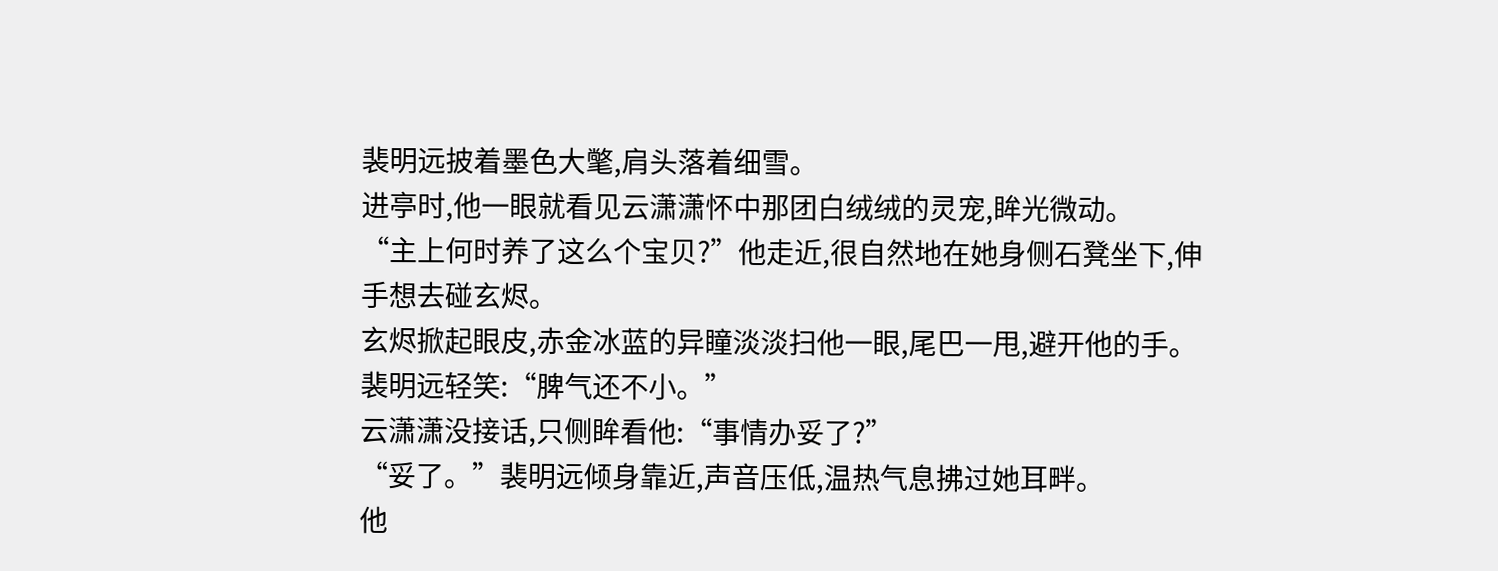裴明远披着墨色大氅,肩头落着细雪。
进亭时,他一眼就看见云潇潇怀中那团白绒绒的灵宠,眸光微动。
“主上何时养了这么个宝贝?”他走近,很自然地在她身侧石凳坐下,伸手想去碰玄烬。
玄烬掀起眼皮,赤金冰蓝的异瞳淡淡扫他一眼,尾巴一甩,避开他的手。
裴明远轻笑:“脾气还不小。”
云潇潇没接话,只侧眸看他:“事情办妥了?”
“妥了。”裴明远倾身靠近,声音压低,温热气息拂过她耳畔。
他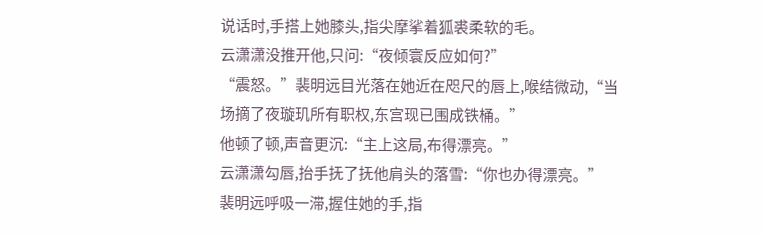说话时,手搭上她膝头,指尖摩挲着狐裘柔软的毛。
云潇潇没推开他,只问:“夜倾寰反应如何?”
“震怒。”裴明远目光落在她近在咫尺的唇上,喉结微动,“当场摘了夜璇玑所有职权,东宫现已围成铁桶。”
他顿了顿,声音更沉:“主上这局,布得漂亮。”
云潇潇勾唇,抬手抚了抚他肩头的落雪:“你也办得漂亮。”
裴明远呼吸一滞,握住她的手,指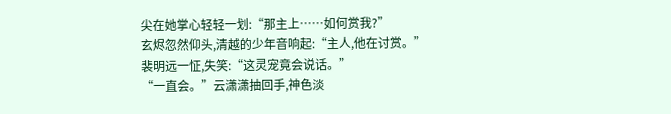尖在她掌心轻轻一划:“那主上……如何赏我?”
玄烬忽然仰头,清越的少年音响起:“主人,他在讨赏。”
裴明远一怔,失笑:“这灵宠竟会说话。”
“一直会。”云潇潇抽回手,神色淡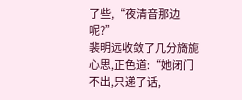了些,“夜清音那边呢?”
裴明远收敛了几分旖旎心思,正色道:“她闭门不出,只递了话,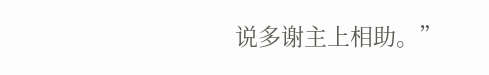说多谢主上相助。”